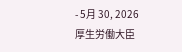- 5月 30, 2026
厚生労働大臣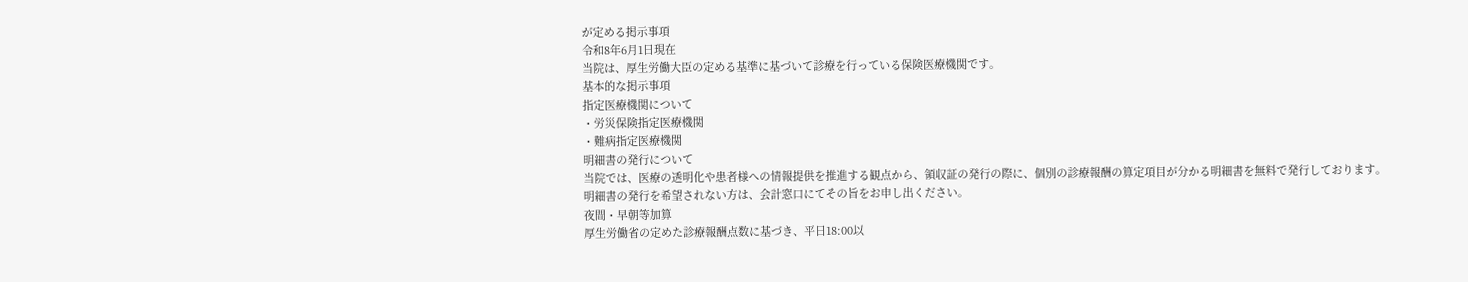が定める掲示事項
令和8年6月1日現在
当院は、厚生労働大臣の定める基準に基づいて診療を行っている保険医療機関です。
基本的な掲示事項
指定医療機関について
・労災保険指定医療機関
・難病指定医療機関
明細書の発行について
当院では、医療の透明化や患者様への情報提供を推進する観点から、領収証の発行の際に、個別の診療報酬の算定項目が分かる明細書を無料で発行しております。
明細書の発行を希望されない方は、会計窓口にてその旨をお申し出ください。
夜間・早朝等加算
厚生労働省の定めた診療報酬点数に基づき、平日18:00以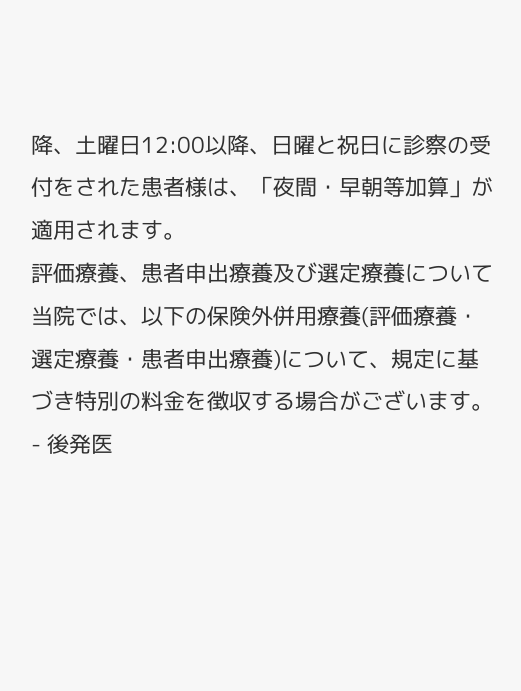降、土曜日12:00以降、日曜と祝日に診察の受付をされた患者様は、「夜間・早朝等加算」が適用されます。
評価療養、患者申出療養及び選定療養について
当院では、以下の保険外併用療養(評価療養・選定療養・患者申出療養)について、規定に基づき特別の料金を徴収する場合がございます。
- 後発医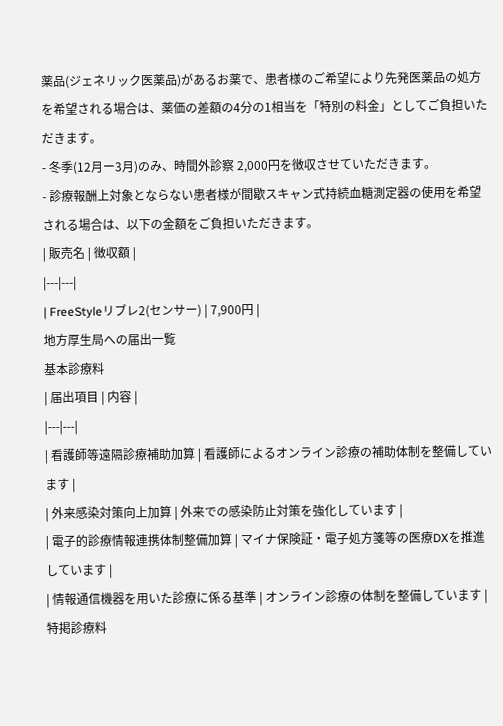薬品(ジェネリック医薬品)があるお薬で、患者様のご希望により先発医薬品の処方を希望される場合は、薬価の差額の4分の1相当を「特別の料金」としてご負担いただきます。
- 冬季(12月ー3月)のみ、時間外診察 2,000円を徴収させていただきます。
- 診療報酬上対象とならない患者様が間歇スキャン式持続血糖測定器の使用を希望される場合は、以下の金額をご負担いただきます。
| 販売名 | 徴収額 |
|---|---|
| FreeStyleリブレ2(センサー) | 7,900円 |
地方厚生局への届出一覧
基本診療料
| 届出項目 | 内容 |
|---|---|
| 看護師等遠隔診療補助加算 | 看護師によるオンライン診療の補助体制を整備しています |
| 外来感染対策向上加算 | 外来での感染防止対策を強化しています |
| 電子的診療情報連携体制整備加算 | マイナ保険証・電子処方箋等の医療DXを推進しています |
| 情報通信機器を用いた診療に係る基準 | オンライン診療の体制を整備しています |
特掲診療料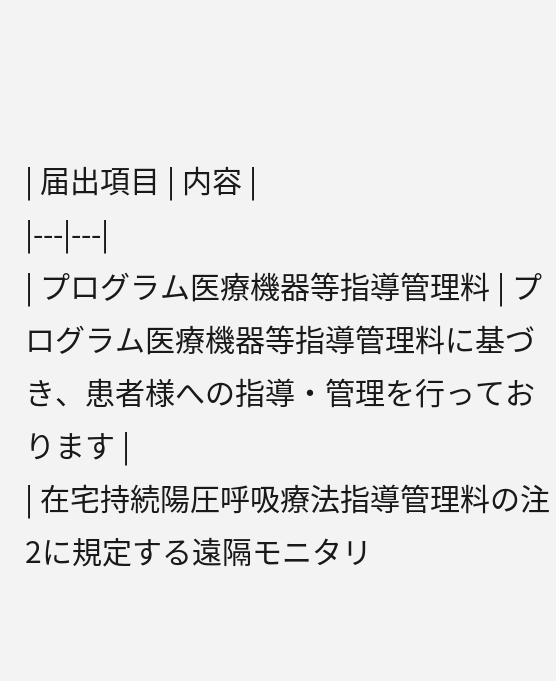| 届出項目 | 内容 |
|---|---|
| プログラム医療機器等指導管理料 | プログラム医療機器等指導管理料に基づき、患者様への指導・管理を行っております |
| 在宅持続陽圧呼吸療法指導管理料の注2に規定する遠隔モニタリ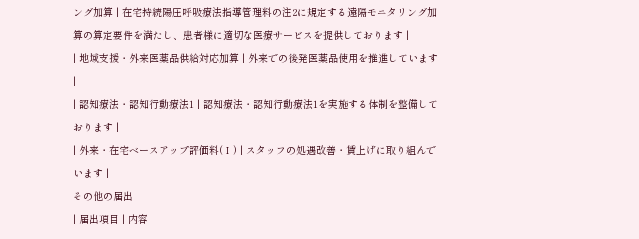ング加算 | 在宅持続陽圧呼吸療法指導管理料の注2に規定する遠隔モニタリング加算の算定要件を満たし、患者様に適切な医療サービスを提供しております |
| 地域支援・外来医薬品供給対応加算 | 外来での後発医薬品使用を推進しています |
| 認知療法・認知行動療法1 | 認知療法・認知行動療法1を実施する体制を整備しております |
| 外来・在宅ベースアップ評価料(Ⅰ) | スタッフの処遇改善・賃上げに取り組んでいます |
その他の届出
| 届出項目 | 内容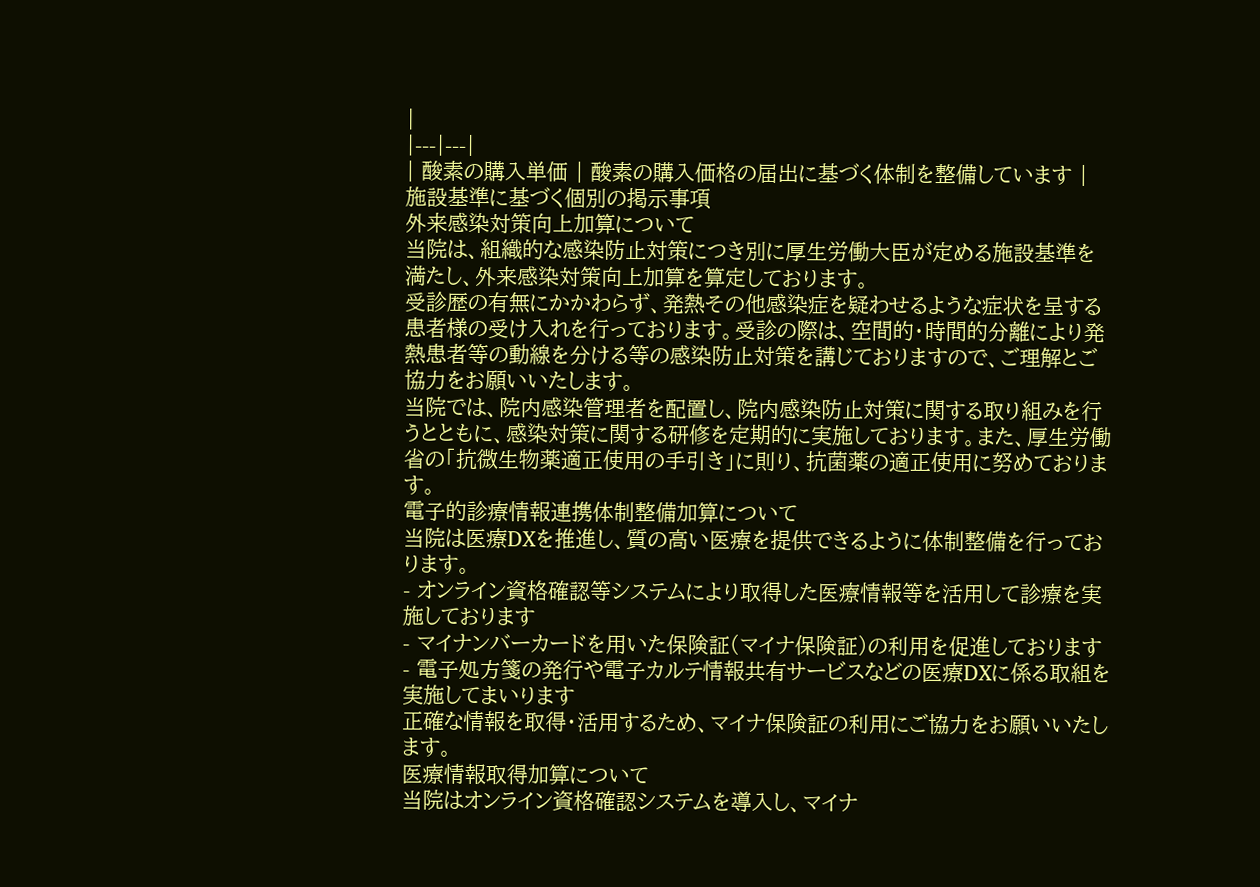|
|---|---|
| 酸素の購入単価 | 酸素の購入価格の届出に基づく体制を整備しています |
施設基準に基づく個別の掲示事項
外来感染対策向上加算について
当院は、組織的な感染防止対策につき別に厚生労働大臣が定める施設基準を満たし、外来感染対策向上加算を算定しております。
受診歴の有無にかかわらず、発熱その他感染症を疑わせるような症状を呈する患者様の受け入れを行っております。受診の際は、空間的・時間的分離により発熱患者等の動線を分ける等の感染防止対策を講じておりますので、ご理解とご協力をお願いいたします。
当院では、院内感染管理者を配置し、院内感染防止対策に関する取り組みを行うとともに、感染対策に関する研修を定期的に実施しております。また、厚生労働省の「抗微生物薬適正使用の手引き」に則り、抗菌薬の適正使用に努めております。
電子的診療情報連携体制整備加算について
当院は医療DXを推進し、質の高い医療を提供できるように体制整備を行っております。
- オンライン資格確認等システムにより取得した医療情報等を活用して診療を実施しております
- マイナンバーカードを用いた保険証(マイナ保険証)の利用を促進しております
- 電子処方箋の発行や電子カルテ情報共有サービスなどの医療DXに係る取組を実施してまいります
正確な情報を取得・活用するため、マイナ保険証の利用にご協力をお願いいたします。
医療情報取得加算について
当院はオンライン資格確認システムを導入し、マイナ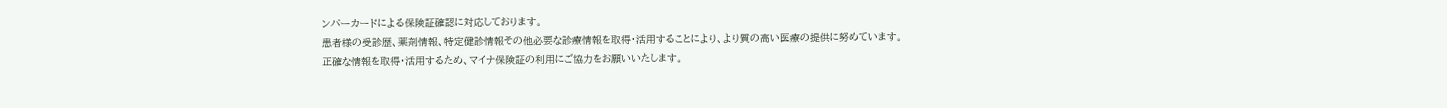ンバーカードによる保険証確認に対応しております。
患者様の受診歴、薬剤情報、特定健診情報その他必要な診療情報を取得・活用することにより、より質の高い医療の提供に努めています。
正確な情報を取得・活用するため、マイナ保険証の利用にご協力をお願いいたします。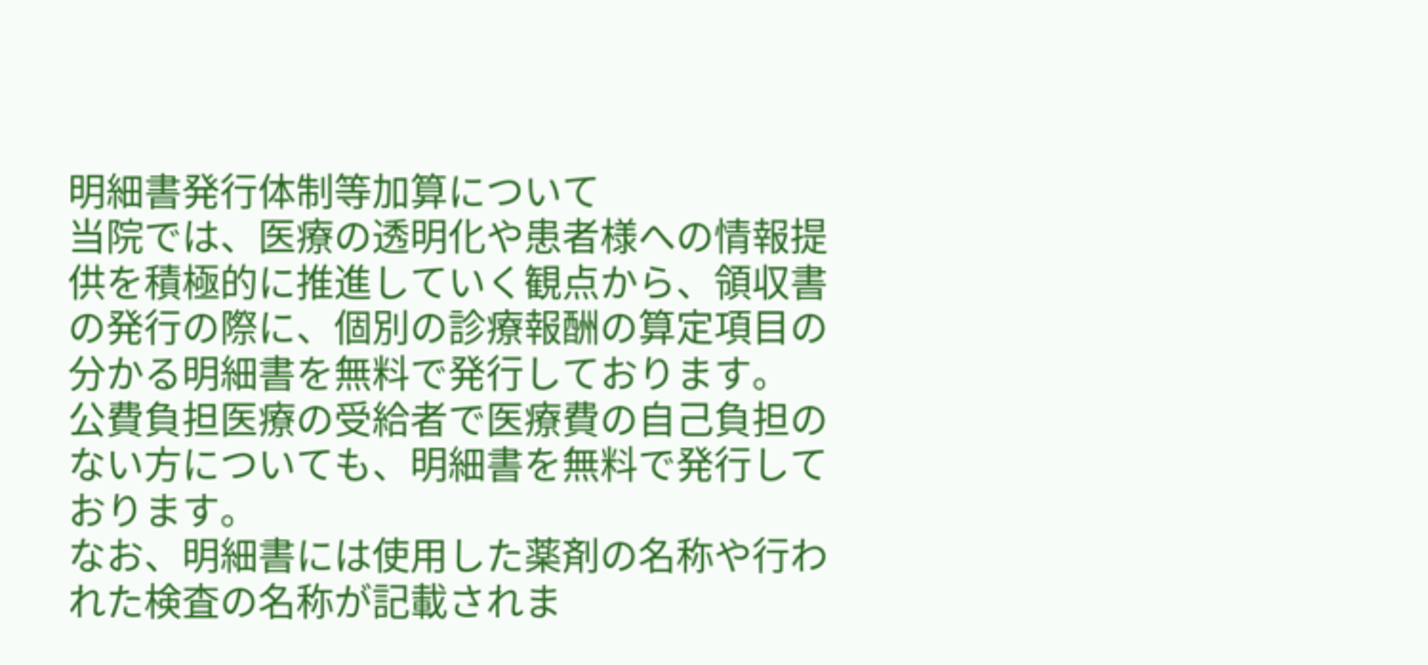明細書発行体制等加算について
当院では、医療の透明化や患者様への情報提供を積極的に推進していく観点から、領収書の発行の際に、個別の診療報酬の算定項目の分かる明細書を無料で発行しております。
公費負担医療の受給者で医療費の自己負担のない方についても、明細書を無料で発行しております。
なお、明細書には使用した薬剤の名称や行われた検査の名称が記載されま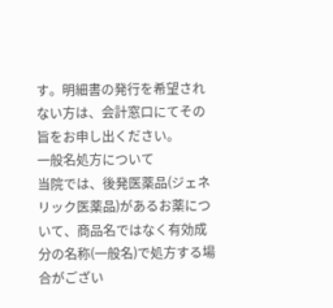す。明細書の発行を希望されない方は、会計窓口にてその旨をお申し出ください。
一般名処方について
当院では、後発医薬品(ジェネリック医薬品)があるお薬について、商品名ではなく有効成分の名称(一般名)で処方する場合がござい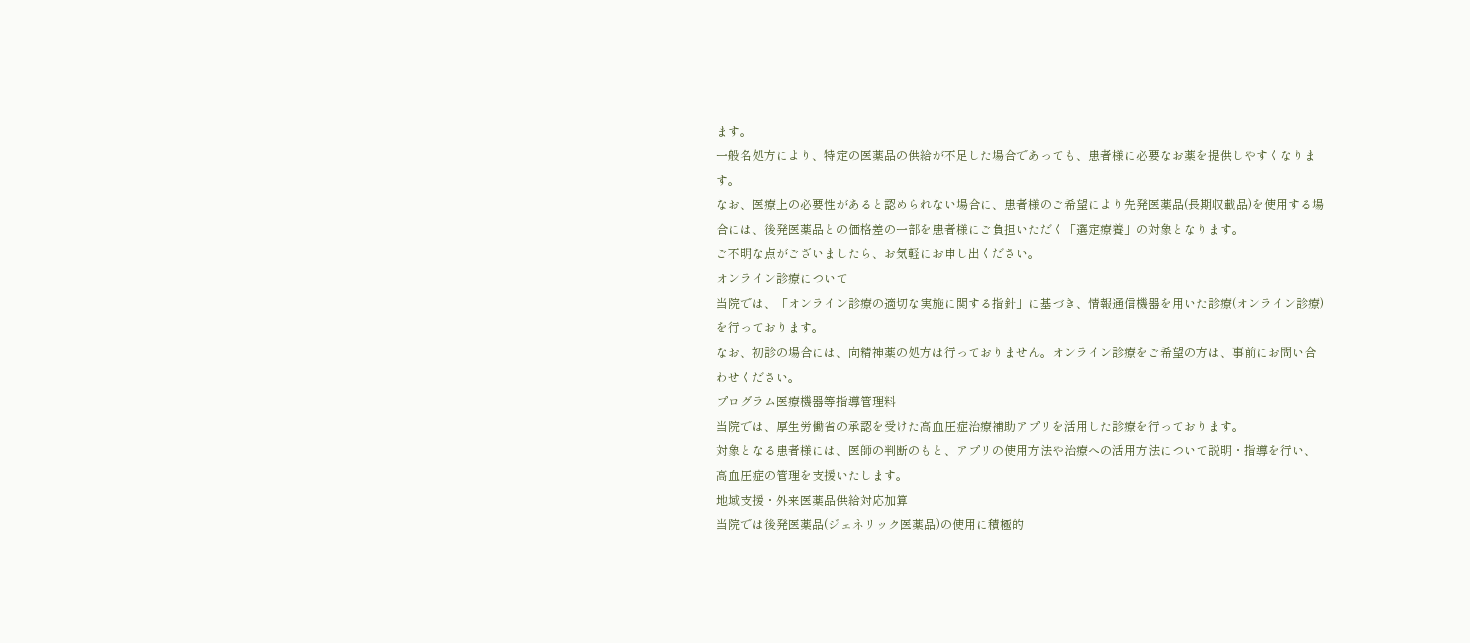ます。
一般名処方により、特定の医薬品の供給が不足した場合であっても、患者様に必要なお薬を提供しやすくなります。
なお、医療上の必要性があると認められない場合に、患者様のご希望により先発医薬品(長期収載品)を使用する場合には、後発医薬品との価格差の一部を患者様にご負担いただく「選定療養」の対象となります。
ご不明な点がございましたら、お気軽にお申し出ください。
オンライン診療について
当院では、「オンライン診療の適切な実施に関する指針」に基づき、情報通信機器を用いた診療(オンライン診療)を行っております。
なお、初診の場合には、向精神薬の処方は行っておりません。オンライン診療をご希望の方は、事前にお問い合わせください。
プログラム医療機器等指導管理料
当院では、厚生労働省の承認を受けた高血圧症治療補助アプリを活用した診療を行っております。
対象となる患者様には、医師の判断のもと、アプリの使用方法や治療への活用方法について説明・指導を行い、高血圧症の管理を支援いたします。
地域支援・外来医薬品供給対応加算
当院では後発医薬品(ジェネリック医薬品)の使用に積極的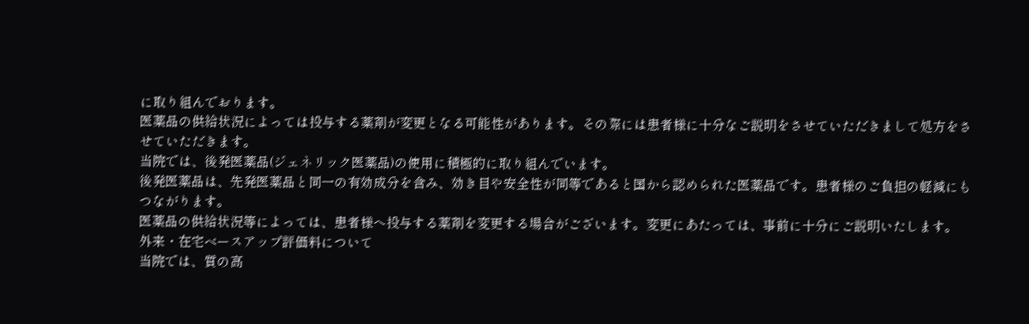に取り組んでおります。
医薬品の供給状況によっては投与する薬剤が変更となる可能性があります。その際には患者様に十分なご説明をさせていただきまして処方をさせていただきます。
当院では、後発医薬品(ジェネリック医薬品)の使用に積極的に取り組んでいます。
後発医薬品は、先発医薬品と同一の有効成分を含み、効き目や安全性が同等であると国から認められた医薬品です。患者様のご負担の軽減にもつながります。
医薬品の供給状況等によっては、患者様へ投与する薬剤を変更する場合がございます。変更にあたっては、事前に十分にご説明いたします。
外来・在宅ベースアップ評価料について
当院では、質の高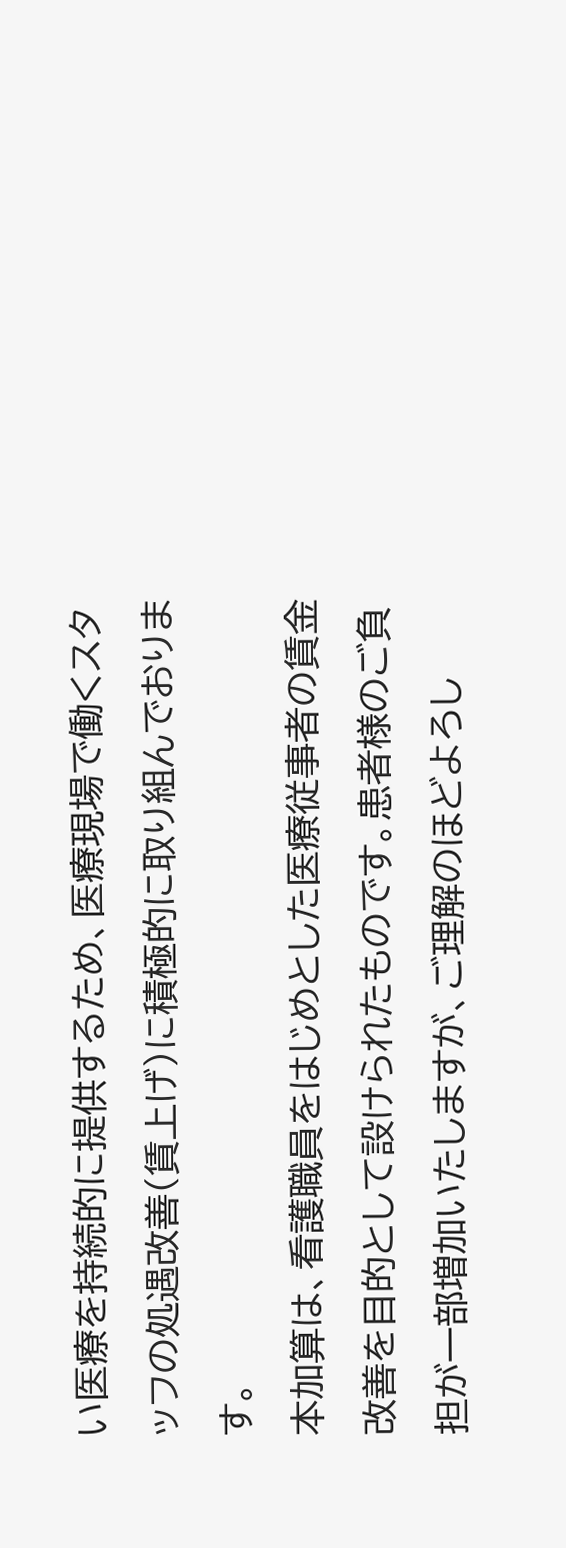い医療を持続的に提供するため、医療現場で働くスタッフの処遇改善(賃上げ)に積極的に取り組んでおります。
本加算は、看護職員をはじめとした医療従事者の賃金改善を目的として設けられたものです。患者様のご負担が一部増加いたしますが、ご理解のほどよろし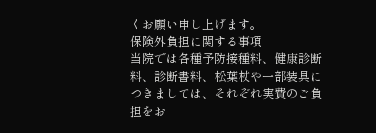くお願い申し上げます。
保険外負担に関する事項
当院では各種予防接種料、健康診断料、診断書料、松葉杖や一部装具につきましては、それぞれ実費のご負担をお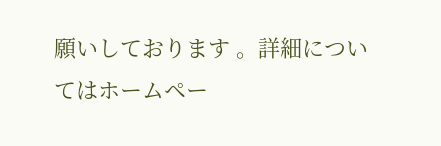願いしております 。詳細についてはホームペー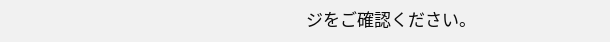ジをご確認ください。